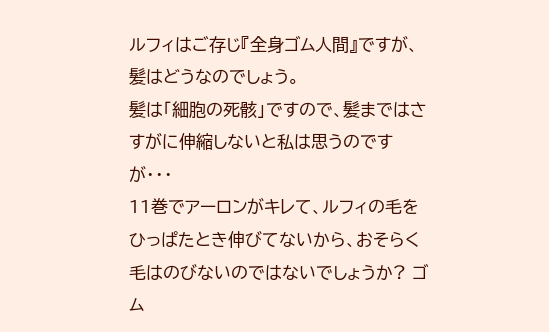ルフィはご存じ『全身ゴム人間』ですが、髪はどうなのでしょう。
髪は「細胞の死骸」ですので、髪まではさすがに伸縮しないと私は思うのですが・・・
11巻でアーロンがキレて、ルフィの毛をひっぱたとき伸びてないから、おそらく毛はのびないのではないでしょうか? ゴム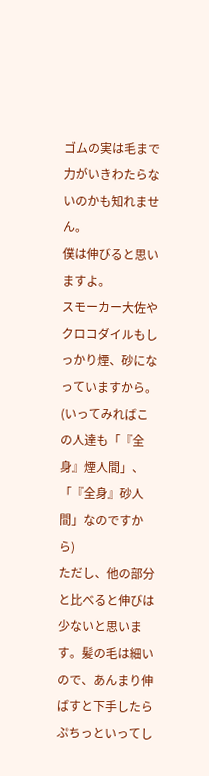ゴムの実は毛まで力がいきわたらないのかも知れません。
僕は伸びると思いますよ。
スモーカー大佐やクロコダイルもしっかり煙、砂になっていますから。(いってみればこの人達も「『全身』煙人間」、「『全身』砂人間」なのですから)
ただし、他の部分と比べると伸びは少ないと思います。髪の毛は細いので、あんまり伸ばすと下手したらぷちっといってし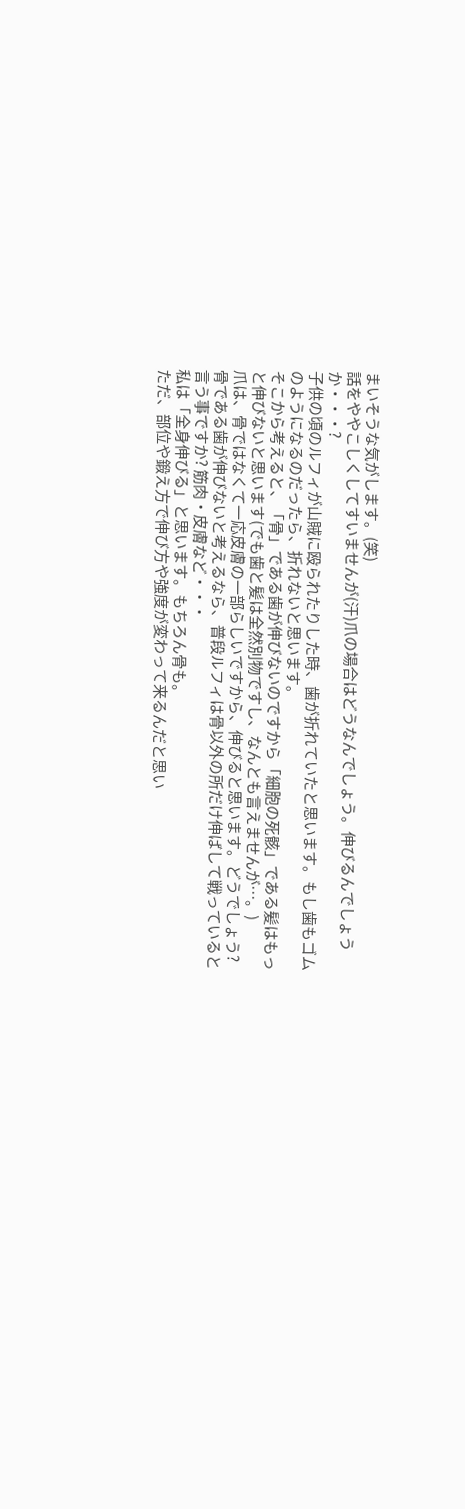まいそうな気がします。(笑)
話をややこしくしてすいませんが(汗)爪の場合はどうなんでしょう。伸びるんでしょうか・・・?
子供の頃のルフィが山賊に殴られたりした時、歯が折れていたと思います。もし歯もゴムのようになるのだったら、折れないと思います。
そこから考えると、「骨」である歯が伸びないのですから「細胞の死骸」である髪はもっと伸びないと思います(でも歯と髪は全然別物ですし、なんとも言えませんが…。)
爪は、骨ではなくて一応皮膚の一部らしいですから、伸びると思います。どうでしょう?
骨である歯が伸びないと考えるなら、普段ルフィは骨以外の所だけ伸ばして戦っていると言う事ですか? 筋肉・皮膚など・・・
私は「全身伸びる」と思います。もちろん骨も。
ただ、部位や鍛え方で伸び方や強度が変わって来るんだと思い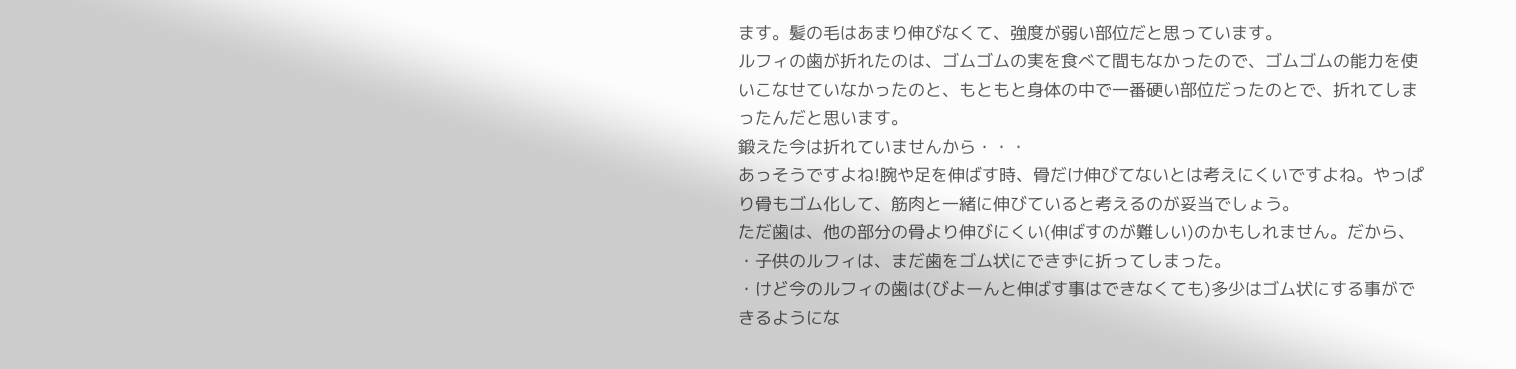ます。髪の毛はあまり伸びなくて、強度が弱い部位だと思っています。
ルフィの歯が折れたのは、ゴムゴムの実を食べて間もなかったので、ゴムゴムの能力を使いこなせていなかったのと、もともと身体の中で一番硬い部位だったのとで、折れてしまったんだと思います。
鍛えた今は折れていませんから・・・
あっそうですよね!腕や足を伸ばす時、骨だけ伸びてないとは考えにくいですよね。やっぱり骨もゴム化して、筋肉と一緒に伸びていると考えるのが妥当でしょう。
ただ歯は、他の部分の骨より伸びにくい(伸ばすのが難しい)のかもしれません。だから、
・子供のルフィは、まだ歯をゴム状にできずに折ってしまった。
・けど今のルフィの歯は(びよーんと伸ばす事はできなくても)多少はゴム状にする事ができるようにな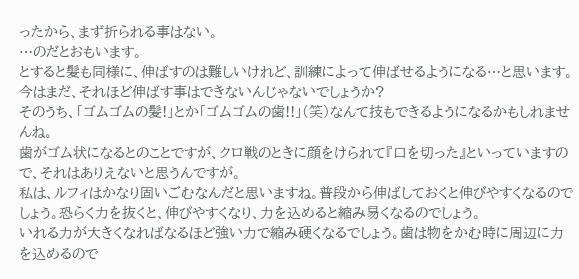ったから、まず折られる事はない。
…のだとおもいます。
とすると髪も同様に、伸ばすのは難しいけれど、訓練によって伸ばせるようになる…と思います。今はまだ、それほど伸ばす事はできないんじゃないでしょうか?
そのうち、「ゴムゴムの髪!」とか「ゴムゴムの歯!!」(笑)なんて技もできるようになるかもしれませんね。
歯がゴム状になるとのことですが、クロ戦のときに顔をけられて『口を切った』といっていますので、それはありえないと思うんですが。
私は、ルフィはかなり固いごむなんだと思いますね。普段から伸ばしておくと伸びやすくなるのでしょう。恐らく力を抜くと、伸びやすくなり、力を込めると縮み易くなるのでしょう。
いれる力が大きくなればなるほど強い力で縮み硬くなるでしょう。歯は物をかむ時に周辺に力を込めるので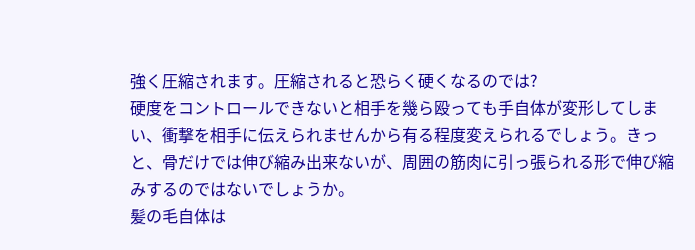強く圧縮されます。圧縮されると恐らく硬くなるのでは?
硬度をコントロールできないと相手を幾ら殴っても手自体が変形してしまい、衝撃を相手に伝えられませんから有る程度変えられるでしょう。きっと、骨だけでは伸び縮み出来ないが、周囲の筋肉に引っ張られる形で伸び縮みするのではないでしょうか。
髪の毛自体は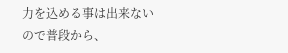力を込める事は出来ないので普段から、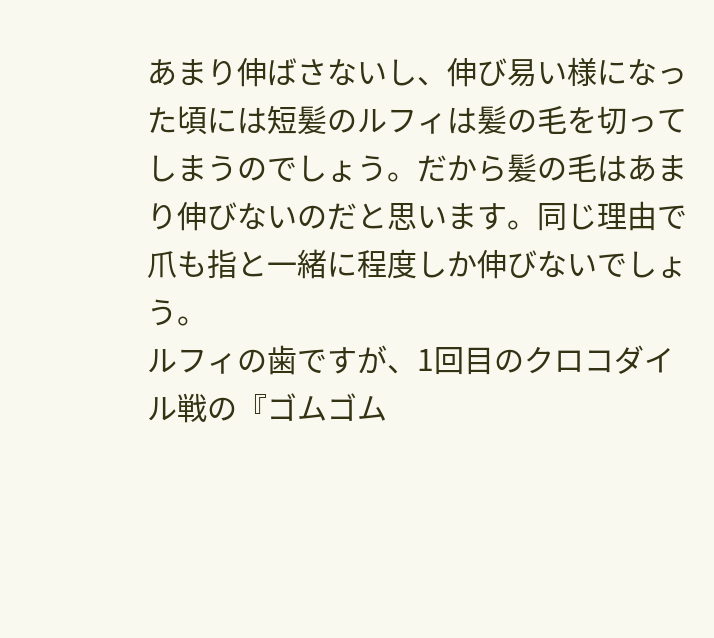あまり伸ばさないし、伸び易い様になった頃には短髪のルフィは髪の毛を切ってしまうのでしょう。だから髪の毛はあまり伸びないのだと思います。同じ理由で爪も指と一緒に程度しか伸びないでしょう。
ルフィの歯ですが、1回目のクロコダイル戦の『ゴムゴム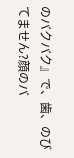のバクバク』で、歯、のびてません?顔のバ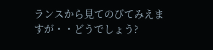ランスから見てのびてみえますが・・どうでしょう?